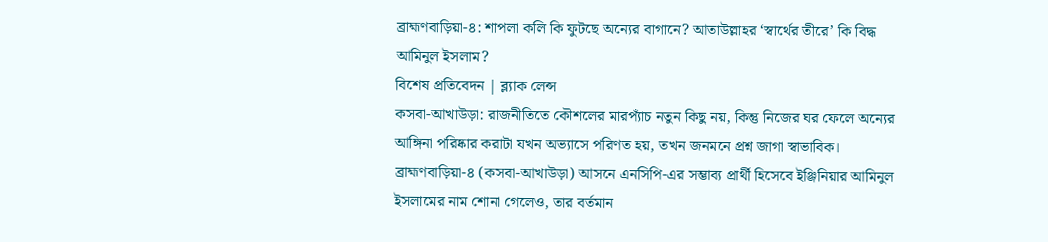ব্রাহ্মণবাড়িয়া-৪: শাপলা কলি কি ফুটছে অন্যের বাগানে? আতাউল্লাহর ‘স্বার্থের তীরে’ কি বিদ্ধ আমিনুল ইসলাম?
বিশেষ প্রতিবেদন | ব্ল্যাক লেন্স
কসবা-আখাউড়া: রাজনীতিতে কৌশলের মারপ্যাঁচ নতুন কিছু নয়, কিন্তু নিজের ঘর ফেলে অন্যের আঙ্গিনা পরিষ্কার করাটা যখন অভ্যাসে পরিণত হয়, তখন জনমনে প্রশ্ন জাগা স্বাভাবিক। ব্রাহ্মণবাড়িয়া-৪ (কসবা-আখাউড়া) আসনে এনসিপি-এর সম্ভাব্য প্রার্থী হিসেবে ইঞ্জিনিয়ার আমিনুল ইসলামের নাম শোনা গেলেও, তার বর্তমান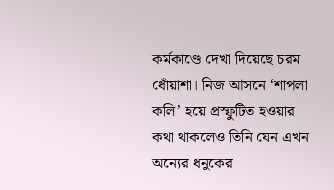কর্মকাণ্ডে দেখা দিয়েছে চরম ধোঁয়াশা। নিজ আসনে ‘শাপলা কলি’ হয়ে প্রস্ফুটিত হওয়ার কথা থাকলেও তিনি যেন এখন অন্যের ধনুকের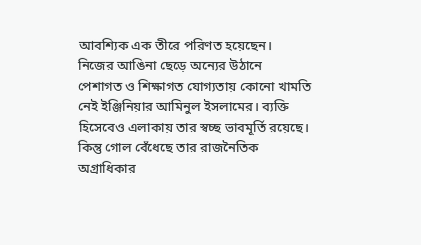আবশ্যিক এক তীরে পরিণত হয়েছেন।
নিজের আঙিনা ছেড়ে অন্যের উঠানে
পেশাগত ও শিক্ষাগত যোগ্যতায় কোনো খামতি নেই ইঞ্জিনিয়ার আমিনুল ইসলামের। ব্যক্তি হিসেবেও এলাকায় তার স্বচ্ছ ভাবমূর্তি রয়েছে। কিন্তু গোল বেঁধেছে তার রাজনৈতিক অগ্রাধিকার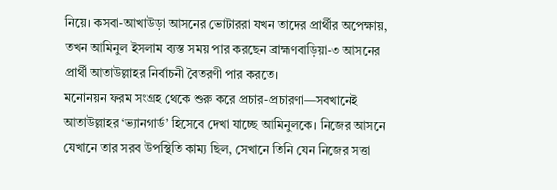নিয়ে। কসবা-আখাউড়া আসনের ভোটাররা যখন তাদের প্রার্থীর অপেক্ষায়, তখন আমিনুল ইসলাম ব্যস্ত সময় পার করছেন ব্রাহ্মণবাড়িয়া-৩ আসনের প্রার্থী আতাউল্লাহর নির্বাচনী বৈতরণী পার করতে।
মনোনয়ন ফরম সংগ্রহ থেকে শুরু করে প্রচার-প্রচারণা—সবখানেই আতাউল্লাহর ‘ভ্যানগার্ড’ হিসেবে দেখা যাচ্ছে আমিনুলকে। নিজের আসনে যেখানে তার সরব উপস্থিতি কাম্য ছিল, সেখানে তিনি যেন নিজের সত্তা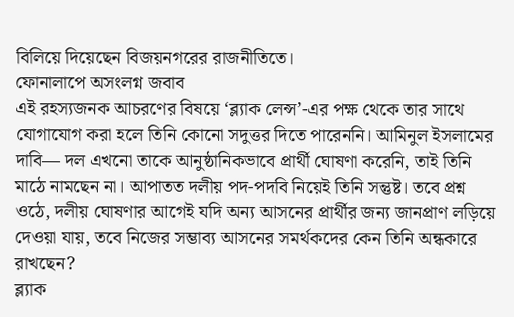বিলিয়ে দিয়েছেন বিজয়নগরের রাজনীতিতে।
ফোনালাপে অসংলগ্ন জবাব
এই রহস্যজনক আচরণের বিষয়ে ‘ব্ল্যাক লেন্স’-এর পক্ষ থেকে তার সাথে যোগাযোগ করা হলে তিনি কোনো সদুত্তর দিতে পারেননি। আমিনুল ইসলামের দাবি— দল এখনো তাকে আনুষ্ঠানিকভাবে প্রার্থী ঘোষণা করেনি, তাই তিনি মাঠে নামছেন না। আপাতত দলীয় পদ-পদবি নিয়েই তিনি সন্তুষ্ট। তবে প্রশ্ন ওঠে, দলীয় ঘোষণার আগেই যদি অন্য আসনের প্রার্থীর জন্য জানপ্রাণ লড়িয়ে দেওয়া যায়, তবে নিজের সম্ভাব্য আসনের সমর্থকদের কেন তিনি অন্ধকারে রাখছেন?
ব্ল্যাক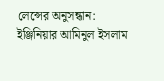লেন্সের অনুসন্ধান:
ইঞ্জিনিয়ার আমিনুল ইসলাম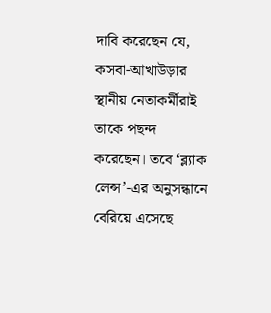দাবি করেছেন যে, কসবা-আখাউড়ার স্থানীয় নেতাকর্মীরাই তাকে পছন্দ করেছেন। তবে ‘ব্ল্যাক লেন্স’-এর অনুসন্ধানে বেরিয়ে এসেছে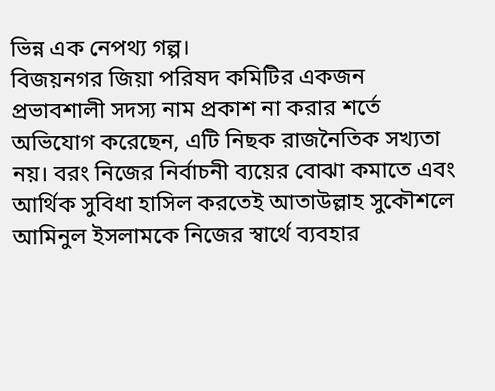ভিন্ন এক নেপথ্য গল্প।
বিজয়নগর জিয়া পরিষদ কমিটির একজন প্রভাবশালী সদস্য নাম প্রকাশ না করার শর্তে অভিযোগ করেছেন, এটি নিছক রাজনৈতিক সখ্যতা নয়। বরং নিজের নির্বাচনী ব্যয়ের বোঝা কমাতে এবং আর্থিক সুবিধা হাসিল করতেই আতাউল্লাহ সুকৌশলে আমিনুল ইসলামকে নিজের স্বার্থে ব্যবহার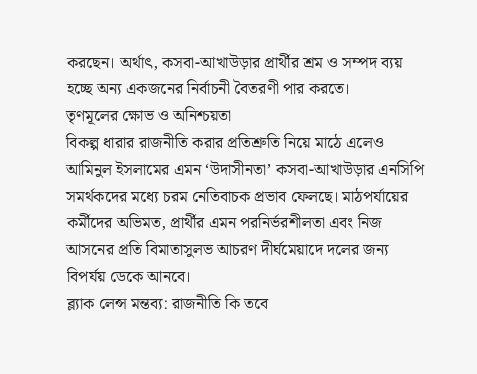করছেন। অর্থাৎ, কসবা-আখাউড়ার প্রার্থীর শ্রম ও সম্পদ ব্যয় হচ্ছে অন্য একজনের নির্বাচনী বৈতরণী পার করতে।
তৃণমূলের ক্ষোভ ও অনিশ্চয়তা
বিকল্প ধারার রাজনীতি করার প্রতিশ্রুতি নিয়ে মাঠে এলেও আমিনুল ইসলামের এমন ‘উদাসীনতা’ কসবা-আখাউড়ার এনসিপি সমর্থকদের মধ্যে চরম নেতিবাচক প্রভাব ফেলছে। মাঠপর্যায়ের কর্মীদের অভিমত, প্রার্থীর এমন পরনির্ভরশীলতা এবং নিজ আসনের প্রতি বিমাতাসুলভ আচরণ দীর্ঘমেয়াদে দলের জন্য বিপর্যয় ডেকে আনবে।
ব্ল্যাক লেন্স মন্তব্য: রাজনীতি কি তবে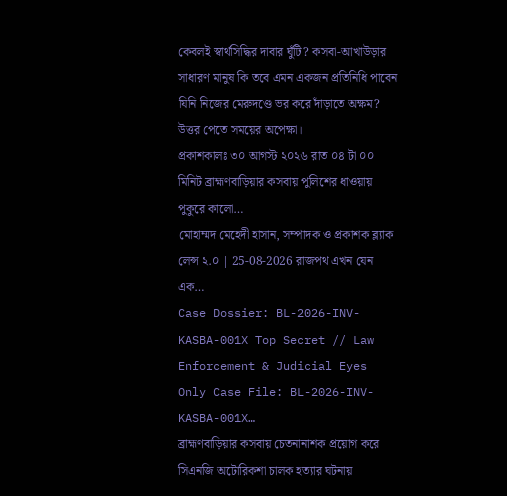কেবলই স্বার্থসিদ্ধির দাবার ঘুঁটি? কসবা-আখাউড়ার সাধারণ মানুষ কি তবে এমন একজন প্রতিনিধি পাবেন যিনি নিজের মেরুদণ্ডে ভর করে দাঁড়াতে অক্ষম? উত্তর পেতে সময়ের অপেক্ষা।
প্রকাশকালঃ ৩০ আগস্ট ২০২৬ রাত ০৪ টা ০০ মিনিট ব্রাহ্মণবাড়িয়ার কসবায় পুলিশের ধাওয়ায় পুকুরে কালো…
মোহাম্মদ মেহেদী হাসান, সম্পাদক ও প্রকাশক ব্ল্যাক লেন্স ২.০ | 25-08-2026 রাজপথ এখন যেন এক…
Case Dossier: BL-2026-INV-KASBA-001X Top Secret // Law Enforcement & Judicial Eyes Only Case File: BL-2026-INV-KASBA-001X…
ব্রাহ্মণবাড়িয়ার কসবায় চেতনানাশক প্রয়োগ করে সিএনজি অটোরিকশা চালক হত্যার ঘটনায়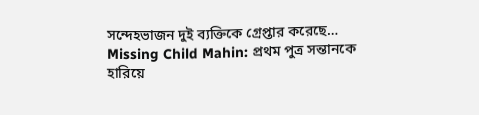সন্দেহভাজন দুই ব্যক্তিকে গ্রেপ্তার করেছে…
Missing Child Mahin: প্রথম পুত্র সন্তানকে হারিয়ে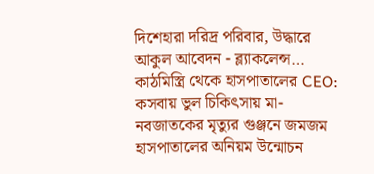দিশেহারা দরিদ্র পরিবার, উদ্ধারে আকুল আবেদন - ব্ল্যাকলেন্স…
কাঠমিস্ত্রি থেকে হাসপাতালের CEO: কসবায় ভুল চিকিৎসায় মা-নবজাতকের মৃত্যুর গুঞ্জনে জমজম হাসপাতালের অনিয়ম উন্মোচন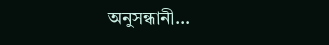অনুসন্ধানী…